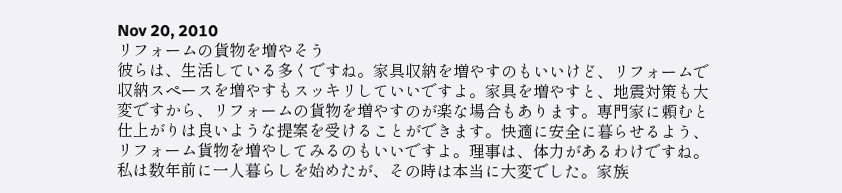Nov 20, 2010
リフォームの貨物を増やそう
彼らは、生活している多くですね。家具収納を増やすのもいいけど、リフォームで収納スペースを増やすもスッキリしていいですよ。家具を増やすと、地震対策も大変ですから、リフォームの貨物を増やすのが楽な場合もあります。専門家に頼むと仕上がりは良いような提案を受けることができます。快適に安全に暮らせるよう、リフォーム貨物を増やしてみるのもいいですよ。理事は、体力があるわけですね。私は数年前に一人暮らしを始めたが、その時は本当に大変でした。家族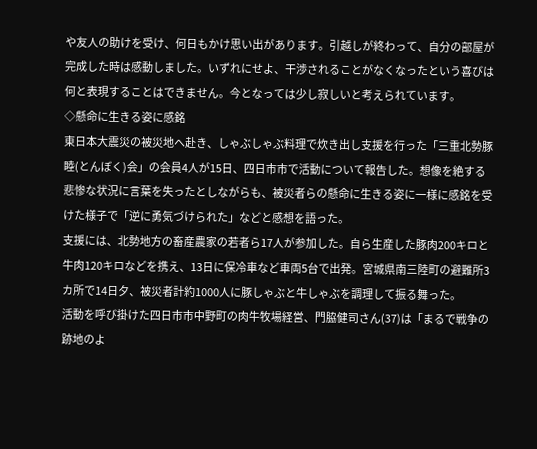や友人の助けを受け、何日もかけ思い出があります。引越しが終わって、自分の部屋が完成した時は感動しました。いずれにせよ、干渉されることがなくなったという喜びは何と表現することはできません。今となっては少し寂しいと考えられています。
◇懸命に生きる姿に感銘
東日本大震災の被災地へ赴き、しゃぶしゃぶ料理で炊き出し支援を行った「三重北勢豚睦(とんぼく)会」の会員4人が15日、四日市市で活動について報告した。想像を絶する悲惨な状況に言葉を失ったとしながらも、被災者らの懸命に生きる姿に一様に感銘を受けた様子で「逆に勇気づけられた」などと感想を語った。
支援には、北勢地方の畜産農家の若者ら17人が参加した。自ら生産した豚肉200キロと牛肉120キロなどを携え、13日に保冷車など車両5台で出発。宮城県南三陸町の避難所3カ所で14日夕、被災者計約1000人に豚しゃぶと牛しゃぶを調理して振る舞った。
活動を呼び掛けた四日市市中野町の肉牛牧場経営、門脇健司さん(37)は「まるで戦争の跡地のよ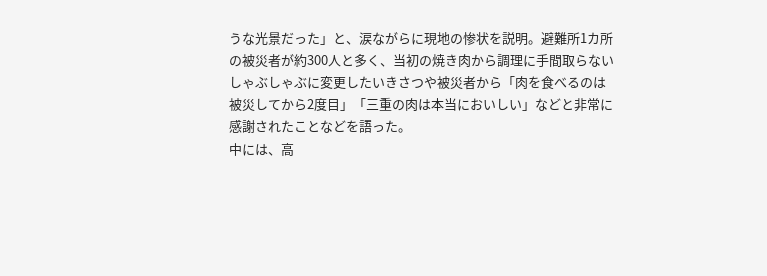うな光景だった」と、涙ながらに現地の惨状を説明。避難所1カ所の被災者が約300人と多く、当初の焼き肉から調理に手間取らないしゃぶしゃぶに変更したいきさつや被災者から「肉を食べるのは被災してから2度目」「三重の肉は本当においしい」などと非常に感謝されたことなどを語った。
中には、高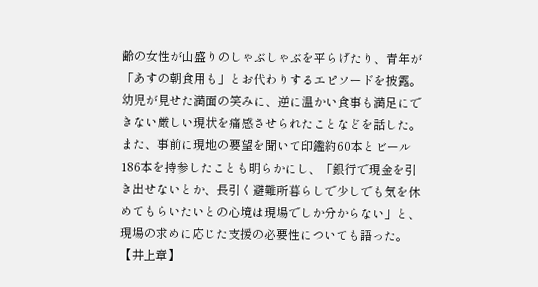齢の女性が山盛りのしゃぶしゃぶを平らげたり、青年が「あすの朝食用も」とお代わりするエピソードを披露。幼児が見せた満面の笑みに、逆に温かい食事も満足にできない厳しい現状を痛感させられたことなどを話した。
また、事前に現地の要望を聞いて印鑑約60本とビール186本を持参したことも明らかにし、「銀行で現金を引き出せないとか、長引く避難所暮らしで少しでも気を休めてもらいたいとの心境は現場でしか分からない」と、現場の求めに応じた支援の必要性についても語った。【井上章】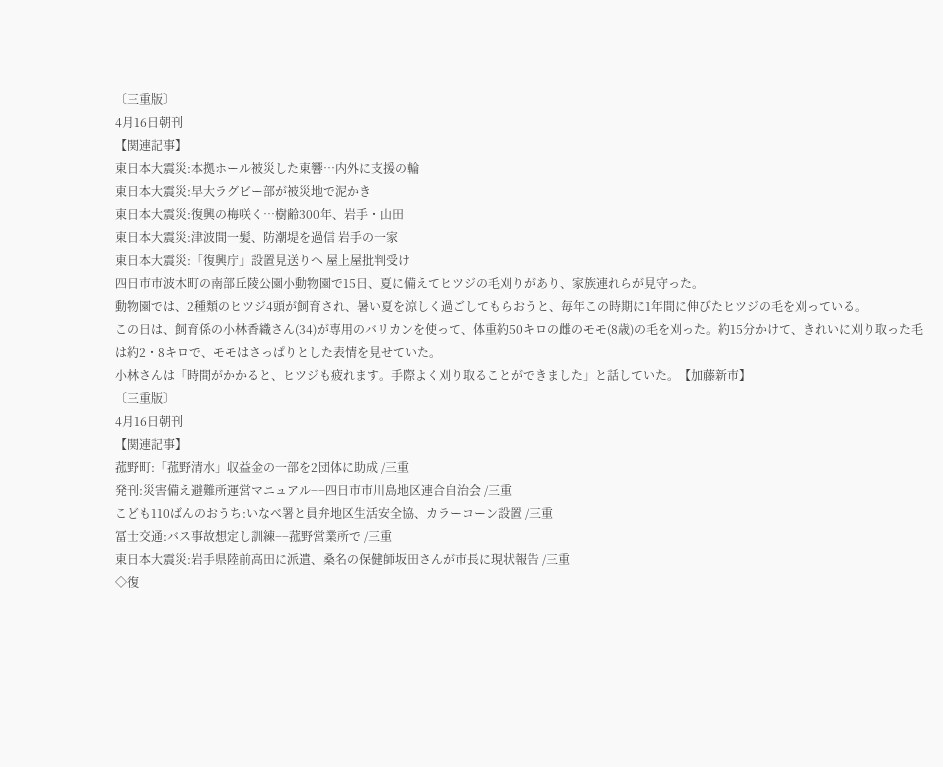〔三重版〕
4月16日朝刊
【関連記事】
東日本大震災:本拠ホール被災した東響…内外に支援の輪
東日本大震災:早大ラグビー部が被災地で泥かき
東日本大震災:復興の梅咲く…樹齢300年、岩手・山田
東日本大震災:津波間一髪、防潮堤を過信 岩手の一家
東日本大震災:「復興庁」設置見送りへ 屋上屋批判受け
四日市市波木町の南部丘陵公園小動物園で15日、夏に備えてヒツジの毛刈りがあり、家族連れらが見守った。
動物園では、2種類のヒツジ4頭が飼育され、暑い夏を涼しく過ごしてもらおうと、毎年この時期に1年間に伸びたヒツジの毛を刈っている。
この日は、飼育係の小林香織さん(34)が専用のバリカンを使って、体重約50キロの雌のモモ(8歳)の毛を刈った。約15分かけて、きれいに刈り取った毛は約2・8キロで、モモはさっぱりとした表情を見せていた。
小林さんは「時間がかかると、ヒツジも疲れます。手際よく刈り取ることができました」と話していた。【加藤新市】
〔三重版〕
4月16日朝刊
【関連記事】
菰野町:「菰野清水」収益金の一部を2団体に助成 /三重
発刊:災害備え避難所運営マニュアル−−四日市市川島地区連合自治会 /三重
こども110ばんのおうち:いなべ署と員弁地区生活安全協、カラーコーン設置 /三重
冨士交通:バス事故想定し訓練−−菰野営業所で /三重
東日本大震災:岩手県陸前高田に派遣、桑名の保健師坂田さんが市長に現状報告 /三重
◇復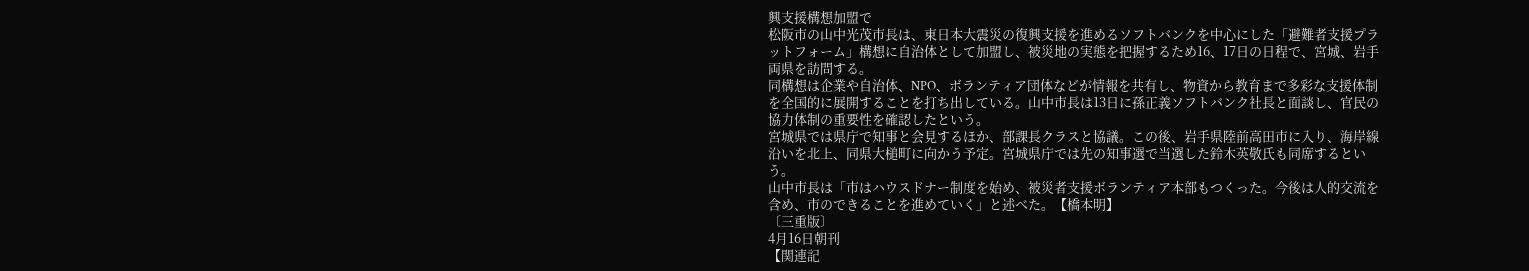興支援構想加盟で
松阪市の山中光茂市長は、東日本大震災の復興支援を進めるソフトバンクを中心にした「避難者支援プラットフォーム」構想に自治体として加盟し、被災地の実態を把握するため16、17日の日程で、宮城、岩手両県を訪問する。
同構想は企業や自治体、NPO、ボランティア団体などが情報を共有し、物資から教育まで多彩な支援体制を全国的に展開することを打ち出している。山中市長は13日に孫正義ソフトバンク社長と面談し、官民の協力体制の重要性を確認したという。
宮城県では県庁で知事と会見するほか、部課長クラスと協議。この後、岩手県陸前高田市に入り、海岸線沿いを北上、同県大槌町に向かう予定。宮城県庁では先の知事選で当選した鈴木英敬氏も同席するという。
山中市長は「市はハウスドナー制度を始め、被災者支援ボランティア本部もつくった。今後は人的交流を含め、市のできることを進めていく」と述べた。【橋本明】
〔三重版〕
4月16日朝刊
【関連記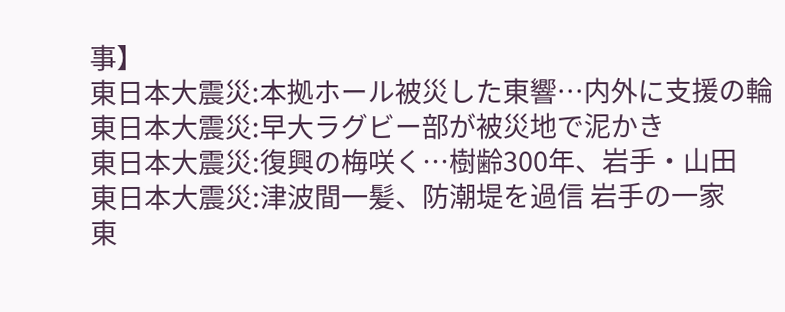事】
東日本大震災:本拠ホール被災した東響…内外に支援の輪
東日本大震災:早大ラグビー部が被災地で泥かき
東日本大震災:復興の梅咲く…樹齢300年、岩手・山田
東日本大震災:津波間一髪、防潮堤を過信 岩手の一家
東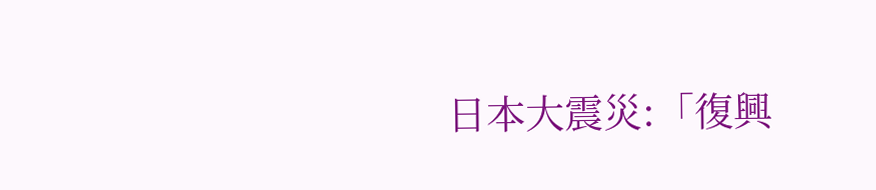日本大震災:「復興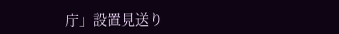庁」設置見送り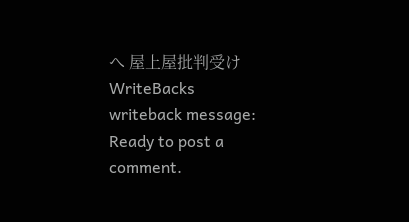へ 屋上屋批判受け
WriteBacks
writeback message: Ready to post a comment.